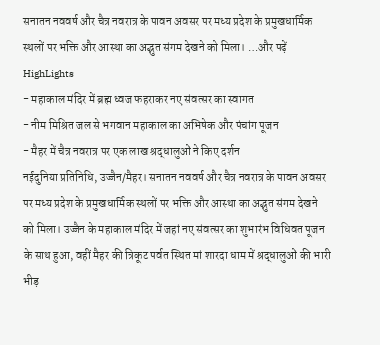सनातन नववर्ष और चैत्र नवरात्र के पावन अवसर पर मध्य प्रदेश के प्रमुखधार्मिक स्थलों पर भक्ति और आस्था का अद्भुत संगम देखने को मिला। …और पढ़ें
HighLights
- महाकाल मंदिर में ब्रह्म ध्वज फहराकर नए संवत्सर का स्वागत
- नीम मिश्रित जल से भगवान महाकाल का अभिषेक और पंचांग पूजन
- मैहर में चैत्र नवरात्र पर एक लाख श्रद्धालुओं ने किए दर्शन
नईदुनिया प्रतिनिधि, उज्जैन/मैहर। सनातन नववर्ष और चैत्र नवरात्र के पावन अवसर पर मध्य प्रदेश के प्रमुखधार्मिक स्थलों पर भक्ति और आस्था का अद्भुत संगम देखने को मिला। उज्जैन के महाकाल मंदिर में जहां नए संवत्सर का शुभारंभ विधिवत पूजन के साथ हुआ, वहीं मैहर की त्रिकूट पर्वत स्थित मां शारदा धाम में श्रद्धालुओं की भारी भीड़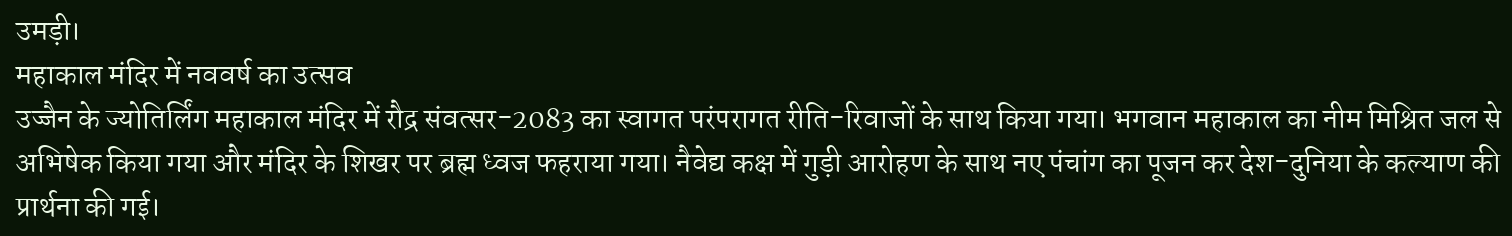उमड़ी।
महाकाल मंदिर में नववर्ष का उत्सव
उज्जैन के ज्योतिर्लिंग महाकाल मंदिर में रौद्र संवत्सर-2083 का स्वागत परंपरागत रीति-रिवाजों के साथ किया गया। भगवान महाकाल का नीम मिश्रित जल से अभिषेक किया गया और मंदिर के शिखर पर ब्रह्म ध्वज फहराया गया। नैवेद्य कक्ष में गुड़ी आरोहण के साथ नए पंचांग का पूजन कर देश-दुनिया के कल्याण की प्रार्थना की गई।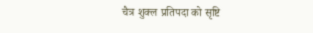चैत्र शुक्ल प्रतिपदा को सृष्टि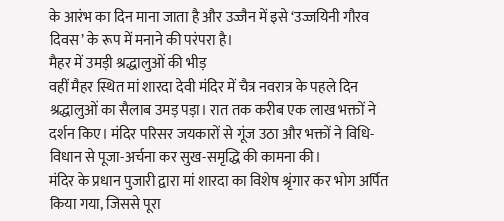के आरंभ का दिन माना जाता है और उज्जैन में इसे ‘उज्जयिनी गौरव दिवस’ के रूप में मनाने की परंपरा है।
मैहर में उमड़ी श्रद्धालुओं की भीड़
वहीं मैहर स्थित मां शारदा देवी मंदिर में चैत्र नवरात्र के पहले दिन श्रद्धालुओं का सैलाब उमड़ पड़ा। रात तक करीब एक लाख भक्तों ने दर्शन किए। मंदिर परिसर जयकारों से गूंज उठा और भक्तों ने विधि-विधान से पूजा-अर्चना कर सुख-समृद्धि की कामना की।
मंदिर के प्रधान पुजारी द्वारा मां शारदा का विशेष श्रृंगार कर भोग अर्पित किया गया, जिससे पूरा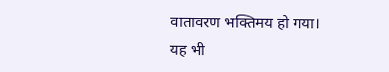वातावरण भक्तिमय हो गया।
यह भी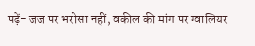पढ़ें- जज पर भरोसा नहीं, वकील की मांग पर ग्वालियर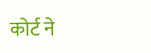कोर्ट ने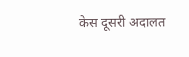केस दूसरी अदालत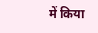में किया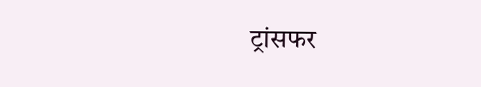ट्रांसफर